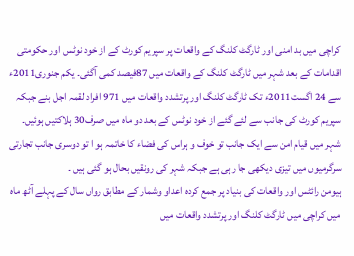کراچی میں بد امنی اور ٹارگٹ کلنگ کے واقعات پر سپریم کورٹ کے از خود نوٹس اور حکومتی اقدامات کے بعد شہر میں ٹارگٹ کلنگ کے واقعات میں 87فیصد کمی آگئی۔ یکم جنوری2011ء سے 24 اگست2011ء تک ٹارگٹ کلنگ اور پرتشدد واقعات میں 971 افراد لقمہ اجل بنے جبکہ سپریم کورٹ کی جانب سے لئے گئے از خود نوٹس کے بعد دو ماہ میں صرف30 ہلاکتیں ہوئیں۔
شہر میں قیام امن سے ایک جانب تو خوف و ہراس کی فضاء کا خاتمہ ہو ا تو دوسری جانب تجارتی سرگرمیوں میں تیزی دیکھی جا رہی ہے جبکہ شہر کی رونقیں بحال ہو گئی ہیں ۔
ہیومن رائٹس اور واقعات کی بنیاد پر جمع کردہ اعداو وشمار کے مطابق رواں سال کے پہلے آٹھ ماہ میں کراچی میں ٹارگٹ کلنگ اور پرتشدد واقعات میں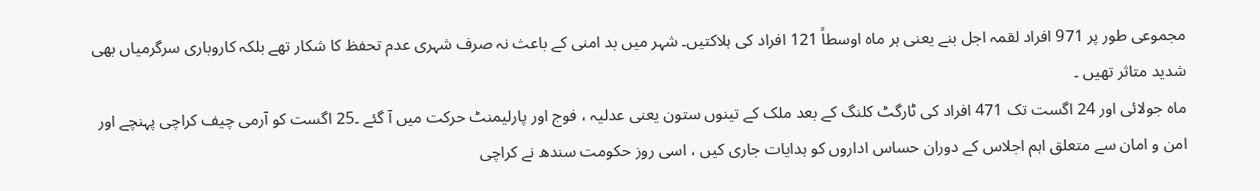مجموعی طور پر 971 افراد لقمہ اجل بنے یعنی ہر ماہ اوسطاً 121 افراد کی ہلاکتیں۔ شہر میں بد امنی کے باعث نہ صرف شہری عدم تحفظ کا شکار تھے بلکہ کاروباری سرگرمیاں بھی شدید متاثر تھیں ۔
ماہ جولائی اور 24 اگست تک 471 افراد کی ٹارگٹ کلنگ کے بعد ملک کے تینوں ستون یعنی عدلیہ ، فوج اور پارلیمنٹ حرکت میں آ گئے ۔25 اگست کو آرمی چیف کراچی پہنچے اور امن و امان سے متعلق اہم اجلاس کے دوران حساس اداروں کو ہدایات جاری کیں ، اسی روز حکومت سندھ نے کراچی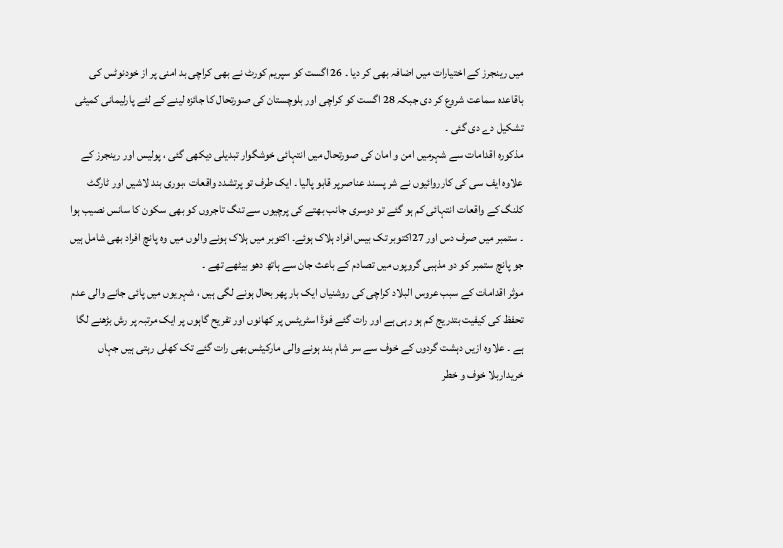میں رینجرز کے اختیارات میں اضافہ بھی کر دیا ۔ 26 اگست کو سپریم کورٹ نے بھی کراچی بد امنی پر از خودنوٹس کی باقاعدہ سماعت شروع کر دی جبکہ 28 اگست کو کراچی اور بلوچستان کی صورتحال کا جائزہ لینے کے لئے پارلیمانی کمیٹی تشکیل دے دی گئی ۔
مذکورہ اقدامات سے شہرمیں امن و امان کی صورتحال میں انتہائی خوشگوار تبدیلی دیکھی گئی ، پولیس اور رینجرز کے علاوہ ایف سی کی کارروائیوں نے شر پسند عناصرپر قابو پالیا ۔ ایک طرف تو پرتشدد واقعات ،بوری بند لاشیں اور ٹارگٹ کلنگ کے واقعات انتہائی کم ہو گئے تو دوسری جانب بھتے کی پرچیوں سے تنگ تاجروں کو بھی سکون کا سانس نصیب ہوا ۔ ستمبر میں صرف دس اور 27اکتوبر تک بیس افراد ہلاک ہوئے۔ اکتوبر میں ہلاک ہونے والوں میں وہ پانچ افراد بھی شامل ہیں جو پانچ ستمبر کو دو مذہبی گروپوں میں تصادم کے باعث جان سے ہاتھ دھو بیٹھے تھے ۔
موثر اقدامات کے سبب عروس البلاد کراچی کی روشنیاں ایک بار پھر بحال ہونے لگی ہیں ، شہریوں میں پائی جانے والی عدم تحفظ کی کیفیت بتدریج کم ہو رہی ہے اور رات گئے فوڈ اسٹریٹس پر کھانوں اور تفریح گاہوں پر ایک مرتبہ پر رش بڑھنے لگا ہے ۔ علاوہ ازیں دہشت گردوں کے خوف سے سر شام بند ہونے والی مارکیٹس بھی رات گئے تک کھلی رہتی ہیں جہاں خریداربلا خوف و خطر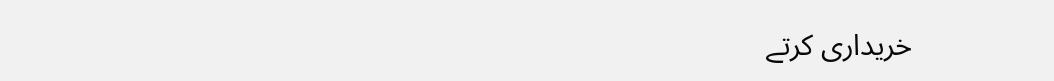خریداری کرتے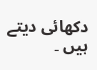دکھائی دیتے ہیں ۔